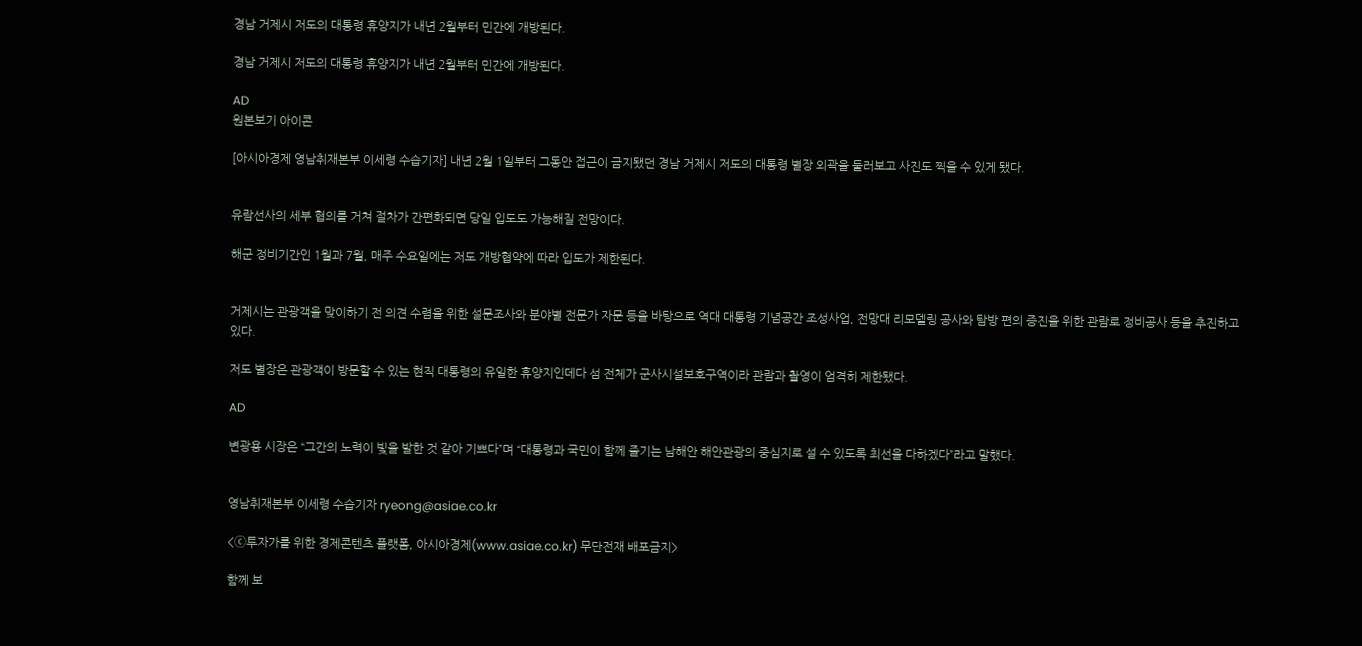경남 거제시 저도의 대통령 휴양지가 내년 2월부터 민간에 개방된다.

경남 거제시 저도의 대통령 휴양지가 내년 2월부터 민간에 개방된다.

AD
원본보기 아이콘

[아시아경제 영남취재본부 이세령 수습기자] 내년 2월 1일부터 그동안 접근이 금지됐던 경남 거제시 저도의 대통령 별장 외곽을 둘러보고 사진도 찍을 수 있게 됐다.


유람선사의 세부 협의를 거쳐 절차가 간편화되면 당일 입도도 가능해질 전망이다.

해군 정비기간인 1월과 7월, 매주 수요일에는 저도 개방협약에 따라 입도가 제한된다.


거제시는 관광객을 맞이하기 전 의견 수렴을 위한 설문조사와 분야별 전문가 자문 등을 바탕으로 역대 대통령 기념공간 조성사업, 전망대 리모델링 공사와 탐방 편의 증진을 위한 관람로 정비공사 등을 추진하고 있다.

저도 별장은 관광객이 방문할 수 있는 현직 대통령의 유일한 휴양지인데다 섬 전체가 군사시설보호구역이라 관람과 촬영이 엄격히 제한됐다.

AD

변광용 시장은 “그간의 노력이 빛을 발한 것 같아 기쁘다”며 “대통령과 국민이 함께 즐기는 남해안 해안관광의 중심지로 설 수 있도록 최선을 다하겠다”라고 말했다.


영남취재본부 이세령 수습기자 ryeong@asiae.co.kr

<ⓒ투자가를 위한 경제콘텐츠 플랫폼, 아시아경제(www.asiae.co.kr) 무단전재 배포금지>

함께 보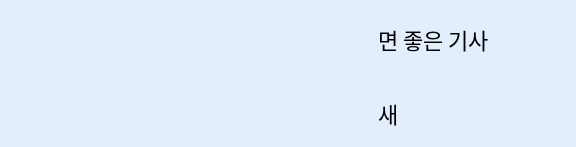면 좋은 기사

새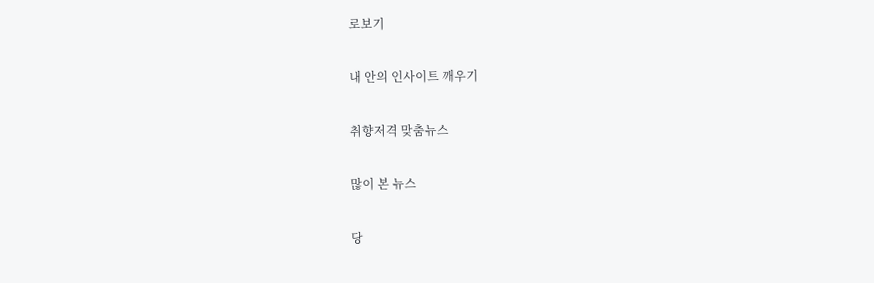로보기

내 안의 인사이트 깨우기

취향저격 맞춤뉴스

많이 본 뉴스

당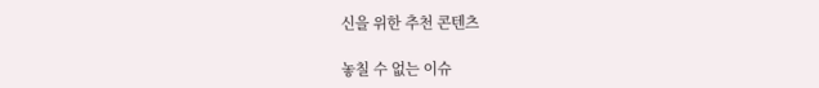신을 위한 추천 콘텐츠

놓칠 수 없는 이슈